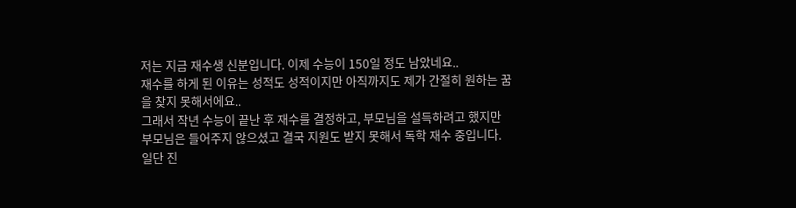저는 지금 재수생 신분입니다. 이제 수능이 150일 정도 남았네요..
재수를 하게 된 이유는 성적도 성적이지만 아직까지도 제가 간절히 원하는 꿈을 찾지 못해서에요..
그래서 작년 수능이 끝난 후 재수를 결정하고, 부모님을 설득하려고 했지만 부모님은 들어주지 않으셨고 결국 지원도 받지 못해서 독학 재수 중입니다.
일단 진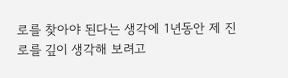로를 찾아야 된다는 생각에 1년동안 제 진로를 깊이 생각해 보려고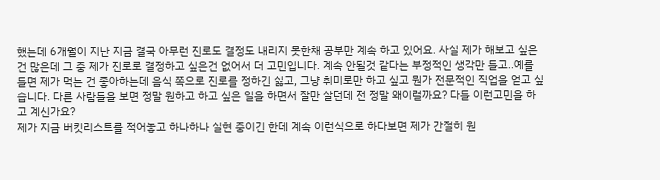했는데 6개월이 지난 지금 결국 아무런 진로도 결정도 내리지 못한채 공부만 계속 하고 있어요. 사실 제가 해보고 싶은건 많은데 그 중 제가 진로로 결정하고 싶은건 없어서 더 고민입니다. 계속 안될것 같다는 부정적인 생각만 들고..예를 들면 제가 먹는 건 좋아하는데 음식 쪽으로 진로를 정하긴 싫고, 그냥 취미로만 하고 싶고 뭔가 전문적인 직업을 얻고 싶습니다. 다른 사람들을 보면 정말 원하고 하고 싶은 일을 하면서 잘만 살던데 전 정말 왜이럴까요? 다들 이런고민을 하고 계신가요?
제가 지금 버킷리스트를 적어놓고 하나하나 실현 중이긴 한데 계속 이런식으로 하다보면 제가 간절히 원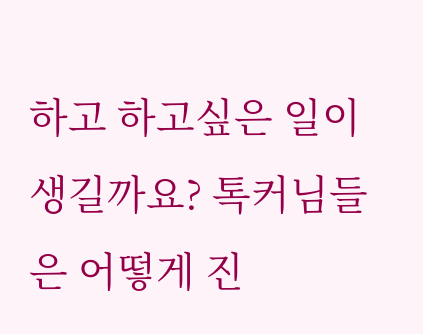하고 하고싶은 일이 생길까요? 톡커님들은 어떻게 진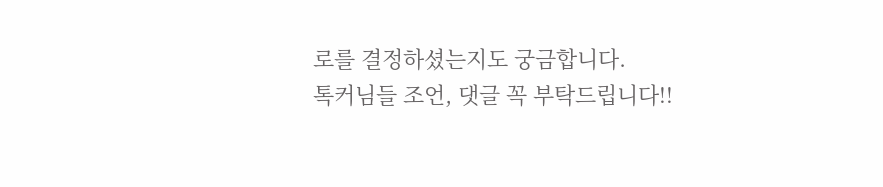로를 결정하셨는지도 궁금합니다.
톡커님들 조언, 댓글 꼭 부탁드립니다!!